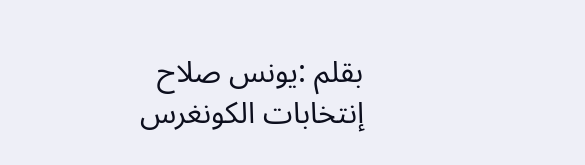بقلم :يونس صلاح
إنتخابات الكونغرس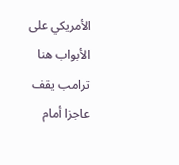الأمريكي على الأبواب هنا ترامب يقف عاجزا أمام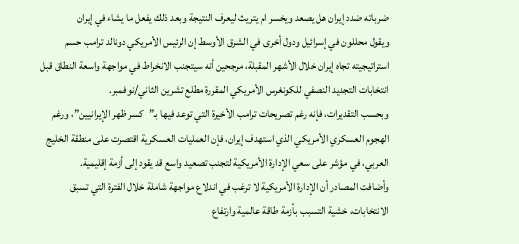ضرباته ضدد إيران هل يصعد ويخسر ام يتريث ليعرف النتيجة وبعد ذلك يفعل ما يشاء في إيران
ويقول محللون في إسرائيل ودول أخرى في الشرق الأوسط إن الرئيس الأمريكي دونالد ترامب حسم استراتيجيته تجاه إيران خلال الأشهر المقبلة، مرجحين أنه سيتجنب الانخراط في مواجهة واسعة النطاق قبل انتخابات التجديد النصفي للكونغرس الأمريكي المقررة مطلع تشرين الثاني/نوفمبر.
وبحسب التقديرات، فإنه رغم تصريحات ترامب الأخيرة التي توعد فيها بـ”كسر ظهر الإيرانيين”، ورغم الهجوم العسكري الأمريكي الذي استهدف إيران، فإن العمليات العسكرية اقتصرت على منطقة الخليج العربي، في مؤشر على سعي الإدارة الأمريكية لتجنب تصعيد واسع قد يقود إلى أزمة إقليمية.
وأضافت المصادر أن الإدارة الأمريكية لا ترغب في اندلاع مواجهة شاملة خلال الفترة التي تسبق الانتخابات، خشية التسبب بأزمة طاقة عالمية وارتفاع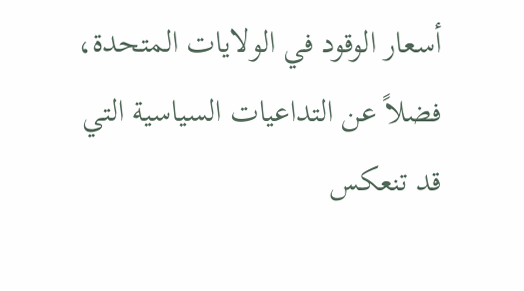أسعار الوقود في الولايات المتحدة، فضلاً عن التداعيات السياسية التي قد تنعكس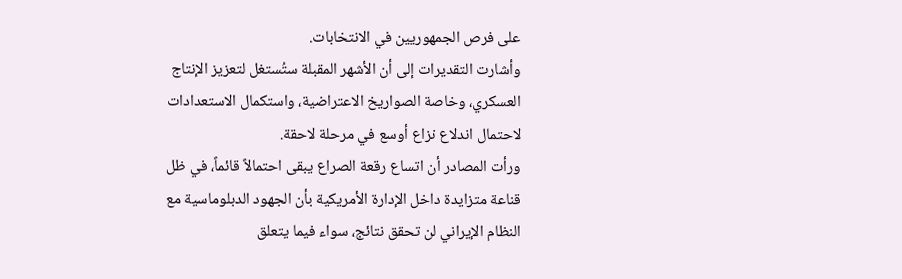على فرص الجمهوريين في الانتخابات.
وأشارت التقديرات إلى أن الأشهر المقبلة ستُستغل لتعزيز الإنتاج العسكري، وخاصة الصواريخ الاعتراضية، واستكمال الاستعدادات لاحتمال اندلاع نزاع أوسع في مرحلة لاحقة.
ورأت المصادر أن اتساع رقعة الصراع يبقى احتمالاً قائماً، في ظل قناعة متزايدة داخل الإدارة الأمريكية بأن الجهود الدبلوماسية مع النظام الإيراني لن تحقق نتائج، سواء فيما يتعلق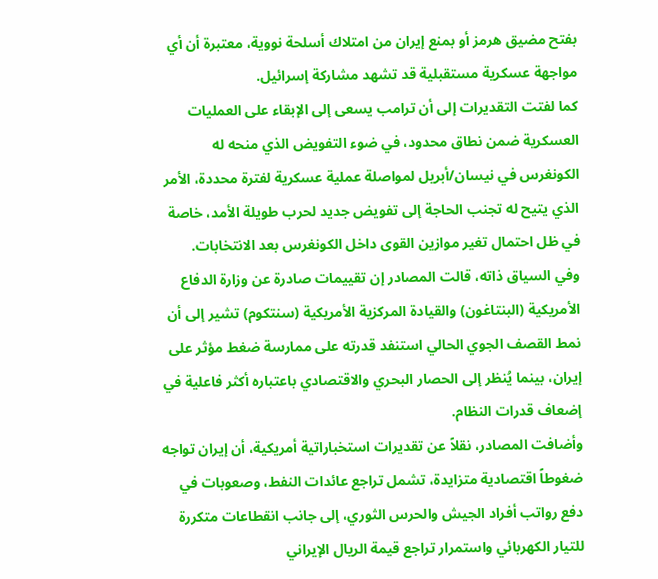بفتح مضيق هرمز أو بمنع إيران من امتلاك أسلحة نووية، معتبرة أن أي مواجهة عسكرية مستقبلية قد تشهد مشاركة إسرائيل.
كما لفتت التقديرات إلى أن ترامب يسعى إلى الإبقاء على العمليات العسكرية ضمن نطاق محدود، في ضوء التفويض الذي منحه له الكونغرس في نيسان/أبريل لمواصلة عملية عسكرية لفترة محددة، الأمر الذي يتيح له تجنب الحاجة إلى تفويض جديد لحرب طويلة الأمد، خاصة في ظل احتمال تغير موازين القوى داخل الكونغرس بعد الانتخابات.
وفي السياق ذاته، قالت المصادر إن تقييمات صادرة عن وزارة الدفاع الأمريكية (البنتاغون) والقيادة المركزية الأمريكية (سنتكوم) تشير إلى أن نمط القصف الجوي الحالي استنفد قدرته على ممارسة ضغط مؤثر على إيران، بينما يُنظر إلى الحصار البحري والاقتصادي باعتباره أكثر فاعلية في إضعاف قدرات النظام.
وأضافت المصادر، نقلاً عن تقديرات استخباراتية أمريكية، أن إيران تواجه ضغوطاً اقتصادية متزايدة، تشمل تراجع عائدات النفط، وصعوبات في دفع رواتب أفراد الجيش والحرس الثوري، إلى جانب انقطاعات متكررة للتيار الكهربائي واستمرار تراجع قيمة الريال الإيراني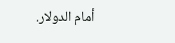أمام الدولار.